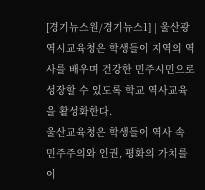[경기뉴스원/경기뉴스1] | 울산광역시교육청은 학생들이 지역의 역사를 배우며 건강한 민주시민으로 성장할 수 있도록 학교 역사교육을 활성화한다.
울산교육청은 학생들이 역사 속 민주주의와 인권, 평화의 가치를 이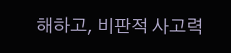해하고, 비판적 사고력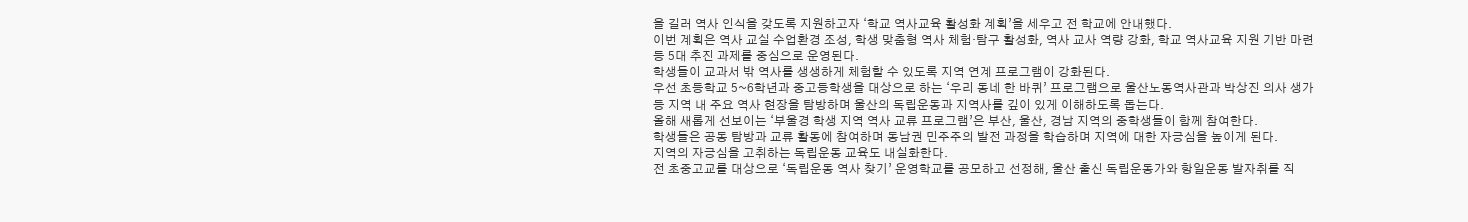을 길러 역사 인식을 갖도록 지원하고자 ‘학교 역사교육 활성화 계획’을 세우고 전 학교에 안내했다.
이번 계획은 역사 교실 수업환경 조성, 학생 맞춤형 역사 체험·탐구 활성화, 역사 교사 역량 강화, 학교 역사교육 지원 기반 마련 등 5대 추진 과제를 중심으로 운영된다.
학생들이 교과서 밖 역사를 생생하게 체험할 수 있도록 지역 연계 프로그램이 강화된다.
우선 초등학교 5~6학년과 중고등학생을 대상으로 하는 ‘우리 동네 한 바퀴’ 프로그램으로 울산노동역사관과 박상진 의사 생가 등 지역 내 주요 역사 현장을 탐방하며 울산의 독립운동과 지역사를 깊이 있게 이해하도록 돕는다.
올해 새롭게 선보이는 ‘부울경 학생 지역 역사 교류 프로그램’은 부산, 울산, 경남 지역의 중학생들이 함께 참여한다.
학생들은 공동 탐방과 교류 활동에 참여하며 동남권 민주주의 발전 과정을 학습하며 지역에 대한 자긍심을 높이게 된다.
지역의 자긍심을 고취하는 독립운동 교육도 내실화한다.
전 초중고교를 대상으로 ‘독립운동 역사 찾기’ 운영학교를 공모하고 선정해, 울산 출신 독립운동가와 항일운동 발자취를 직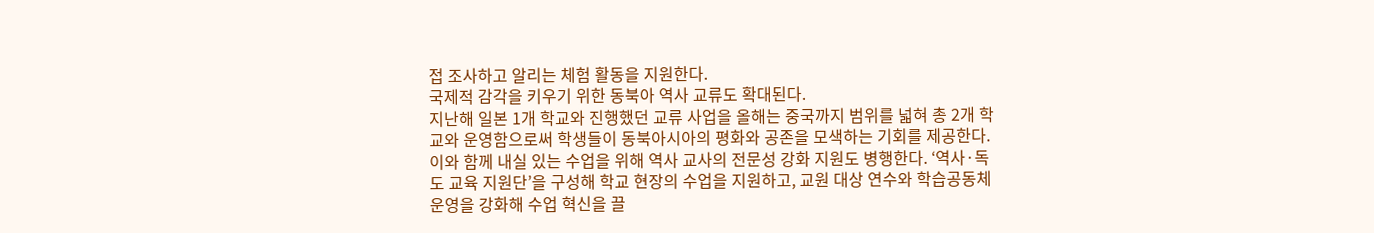접 조사하고 알리는 체험 활동을 지원한다.
국제적 감각을 키우기 위한 동북아 역사 교류도 확대된다.
지난해 일본 1개 학교와 진행했던 교류 사업을 올해는 중국까지 범위를 넓혀 총 2개 학교와 운영함으로써 학생들이 동북아시아의 평화와 공존을 모색하는 기회를 제공한다.
이와 함께 내실 있는 수업을 위해 역사 교사의 전문성 강화 지원도 병행한다. ‘역사·독도 교육 지원단’을 구성해 학교 현장의 수업을 지원하고, 교원 대상 연수와 학습공동체 운영을 강화해 수업 혁신을 끌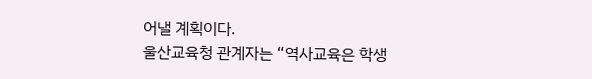어낼 계획이다.
울산교육청 관계자는 “역사교육은 학생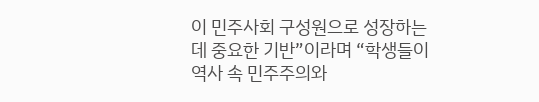이 민주사회 구성원으로 성장하는 데 중요한 기반”이라며 “학생들이 역사 속 민주주의와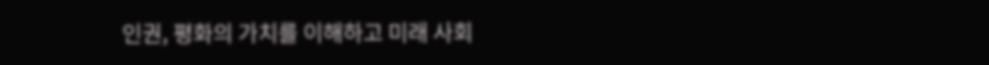인권, 평화의 가치를 이해하고 미래 사회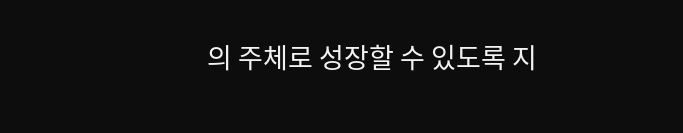의 주체로 성장할 수 있도록 지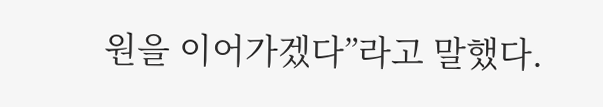원을 이어가겠다”라고 말했다.